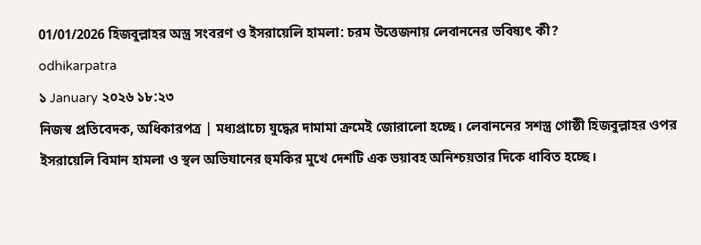01/01/2026 হিজবুল্লাহর অস্ত্র সংবরণ ও ইসরায়েলি হামলা: চরম উত্তেজনায় লেবাননের ভবিষ্যৎ কী?
odhikarpatra
১ January ২০২৬ ১৮:২৩
নিজস্ব প্রতিবেদক, অধিকারপত্র | মধ্যপ্রাচ্যে যুদ্ধের দামামা ক্রমেই জোরালো হচ্ছে। লেবাননের সশস্ত্র গোষ্ঠী হিজবুল্লাহর ওপর ইসরায়েলি বিমান হামলা ও স্থল অভিযানের হুমকির মুখে দেশটি এক ভয়াবহ অনিশ্চয়তার দিকে ধাবিত হচ্ছে।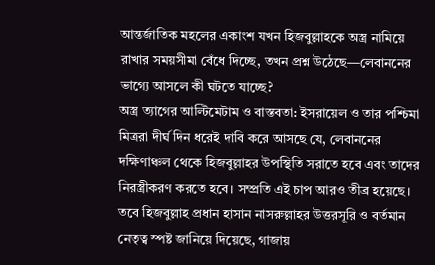আন্তর্জাতিক মহলের একাংশ যখন হিজবুল্লাহকে অস্ত্র নামিয়ে রাখার সময়সীমা বেঁধে দিচ্ছে, তখন প্রশ্ন উঠেছে—লেবাননের ভাগ্যে আসলে কী ঘটতে যাচ্ছে?
অস্ত্র ত্যাগের আল্টিমেটাম ও বাস্তবতা: ইসরায়েল ও তার পশ্চিমা মিত্ররা দীর্ঘ দিন ধরেই দাবি করে আসছে যে, লেবাননের দক্ষিণাঞ্চল থেকে হিজবুল্লাহর উপস্থিতি সরাতে হবে এবং তাদের নিরস্ত্রীকরণ করতে হবে। সম্প্রতি এই চাপ আরও তীব্র হয়েছে। তবে হিজবুল্লাহ প্রধান হাসান নাসরুল্লাহর উত্তরসূরি ও বর্তমান নেতৃত্ব স্পষ্ট জানিয়ে দিয়েছে, গাজায়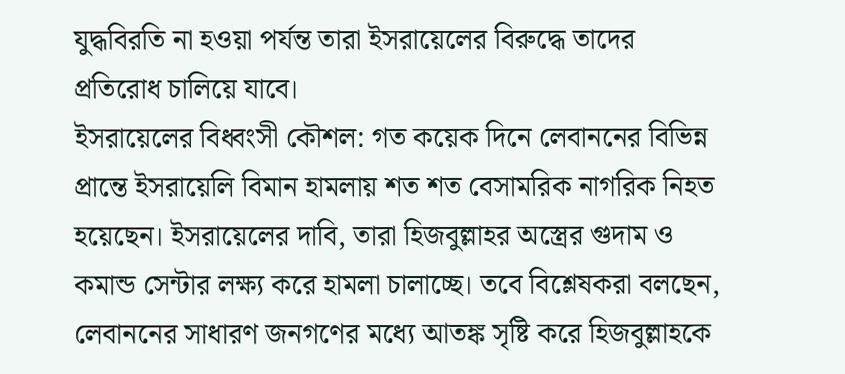যুদ্ধবিরতি না হওয়া পর্যন্ত তারা ইসরায়েলের বিরুদ্ধে তাদের প্রতিরোধ চালিয়ে যাবে।
ইসরায়েলের বিধ্বংসী কৌশল: গত কয়েক দিনে লেবাননের বিভিন্ন প্রান্তে ইসরায়েলি বিমান হামলায় শত শত বেসামরিক নাগরিক নিহত হয়েছেন। ইসরায়েলের দাবি, তারা হিজবুল্লাহর অস্ত্রের গুদাম ও কমান্ড সেন্টার লক্ষ্য করে হামলা চালাচ্ছে। তবে বিশ্লেষকরা বলছেন, লেবাননের সাধারণ জনগণের মধ্যে আতঙ্ক সৃষ্টি করে হিজবুল্লাহকে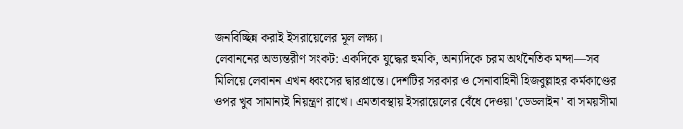জনবিচ্ছিন্ন করাই ইসরায়েলের মূল লক্ষ্য।
লেবাননের অভ্যন্তরীণ সংকট: একদিকে যুদ্ধের হুমকি, অন্যদিকে চরম অর্থনৈতিক মন্দা—সব মিলিয়ে লেবানন এখন ধ্বংসের দ্বারপ্রান্তে। দেশটির সরকার ও সেনাবাহিনী হিজবুল্লাহর কর্মকাণ্ডের ওপর খুব সামান্যই নিয়ন্ত্রণ রাখে। এমতাবস্থায় ইসরায়েলের বেঁধে দেওয়া 'ডেডলাইন' বা সময়সীমা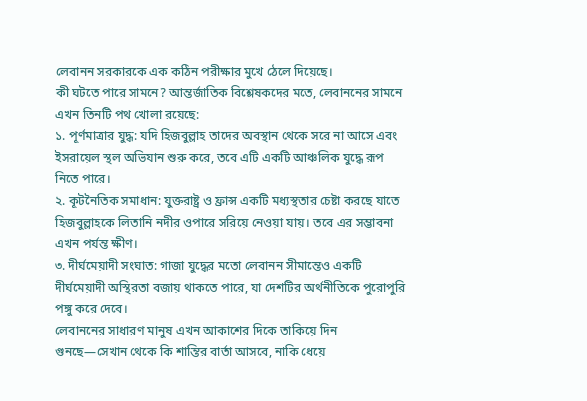লেবানন সরকারকে এক কঠিন পরীক্ষার মুখে ঠেলে দিয়েছে।
কী ঘটতে পারে সামনে? আন্তর্জাতিক বিশ্লেষকদের মতে, লেবাননের সামনে এখন তিনটি পথ খোলা রয়েছে:
১. পূর্ণমাত্রার যুদ্ধ: যদি হিজবুল্লাহ তাদের অবস্থান থেকে সরে না আসে এবং ইসরায়েল স্থল অভিযান শুরু করে, তবে এটি একটি আঞ্চলিক যুদ্ধে রূপ নিতে পারে।
২. কূটনৈতিক সমাধান: যুক্তরাষ্ট্র ও ফ্রান্স একটি মধ্যস্থতার চেষ্টা করছে যাতে হিজবুল্লাহকে লিতানি নদীর ওপারে সরিয়ে নেওয়া যায়। তবে এর সম্ভাবনা এখন পর্যন্ত ক্ষীণ।
৩. দীর্ঘমেয়াদী সংঘাত: গাজা যুদ্ধের মতো লেবানন সীমান্তেও একটি দীর্ঘমেয়াদী অস্থিরতা বজায় থাকতে পারে, যা দেশটির অর্থনীতিকে পুরোপুরি পঙ্গু করে দেবে।
লেবাননের সাধারণ মানুষ এখন আকাশের দিকে তাকিয়ে দিন গুনছে—সেখান থেকে কি শান্তির বার্তা আসবে, নাকি ধেয়ে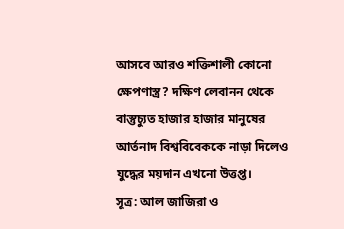আসবে আরও শক্তিশালী কোনো ক্ষেপণাস্ত্র? দক্ষিণ লেবানন থেকে বাস্তুচ্যুত হাজার হাজার মানুষের আর্তনাদ বিশ্ববিবেককে নাড়া দিলেও যুদ্ধের ময়দান এখনো উত্তপ্ত।
সূত্র: আল জাজিরা ও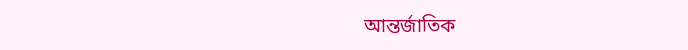আন্তর্জাতিক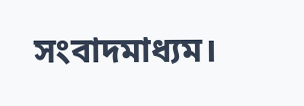সংবাদমাধ্যম।